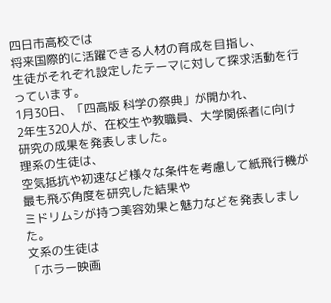四日市高校では
将来国際的に活躍できる人材の育成を目指し、
生徒がそれぞれ設定したテーマに対して探求活動を行っています。
1月30日、「四高版 科学の祭典」が開かれ、
2年生320人が、在校生や教職員、大学関係者に向け研究の成果を発表しました。
理系の生徒は、
空気抵抗や初速など様々な条件を考慮して紙飛行機が最も飛ぶ角度を研究した結果や
ミドリムシが持つ美容効果と魅力などを発表しました。
文系の生徒は
「ホラー映画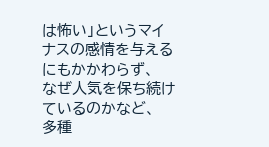は怖い」というマイナスの感情を与えるにもかかわらず、
なぜ人気を保ち続けているのかなど、
多種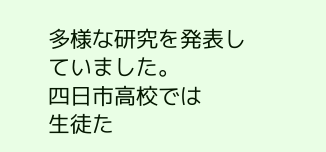多様な研究を発表していました。
四日市高校では
生徒た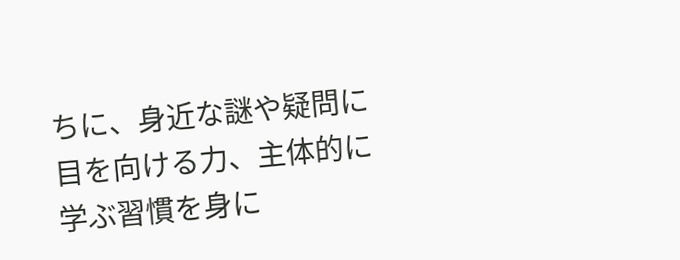ちに、身近な謎や疑問に目を向ける力、主体的に学ぶ習慣を身に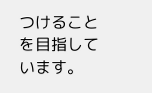つけることを目指しています。